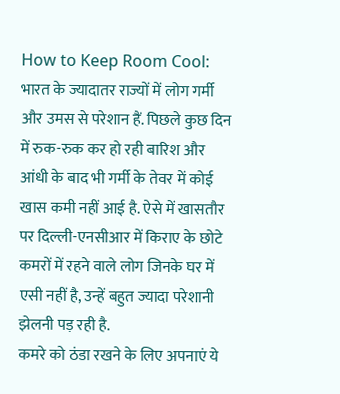How to Keep Room Cool: भारत के ज्यादातर राज्यों में लोग गर्मी और उमस से परेशान हैं. पिछले कुछ दिन में रुक-रुक कर हो रही बारिश और आंधी के बाद भी गर्मी के तेवर में कोई खास कमी नहीं आई है. ऐसे में खासतौर पर दिल्ली-एनसीआर में किराए के छोटे कमरों में रहने वाले लोग जिनके घर में एसी नहीं है, उन्हें बहुत ज्यादा परेशानी झेलनी पड़ रही है.
कमरे को ठंडा रखने के लिए अपनाएं ये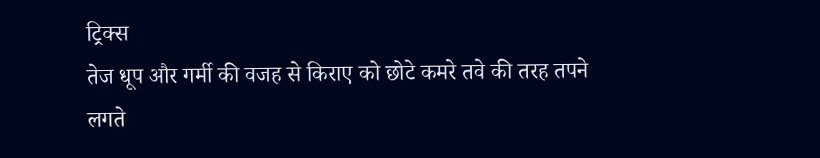ट्रिक्स
तेज धूप और गर्मी की वजह से किराए को छोटे कमरे तवे की तरह तपने लगते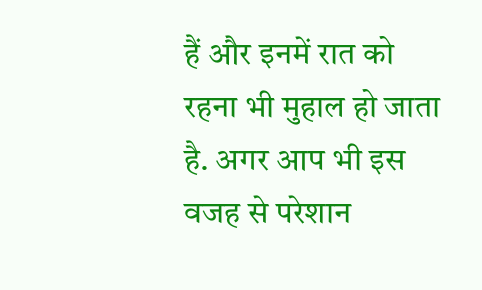हैं और इनमें रात को रहना भी मुहाल हो जाता है. अगर आप भी इस वजह से परेशान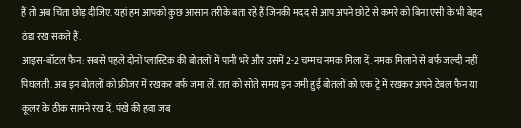हैं तो अब चिंता छोड़ दीजिए. यहां हम आपको कुछ आसान तरीके बता रहे हैं जिनकी मदद से आप अपने छोटे से कमरे को बिना एसी के भी बेहद ठंडा रख सकते हैं.
आइस-बॉटल फैन: सबसे पहले दोनों प्लास्टिक की बोतलों में पानी भरें और उसमें 2-2 चम्मच नमक मिला दें. नमक मिलाने से बर्फ जल्दी नहीं पिघलती. अब इन बोतलों को फ्रीजर में रखकर बर्फ जमा लें. रात को सोते समय इन जमी हुई बोतलों को एक ट्रे में रखकर अपने टेबल फैन या कूलर के ठीक सामने रख दें. पंखे की हवा जब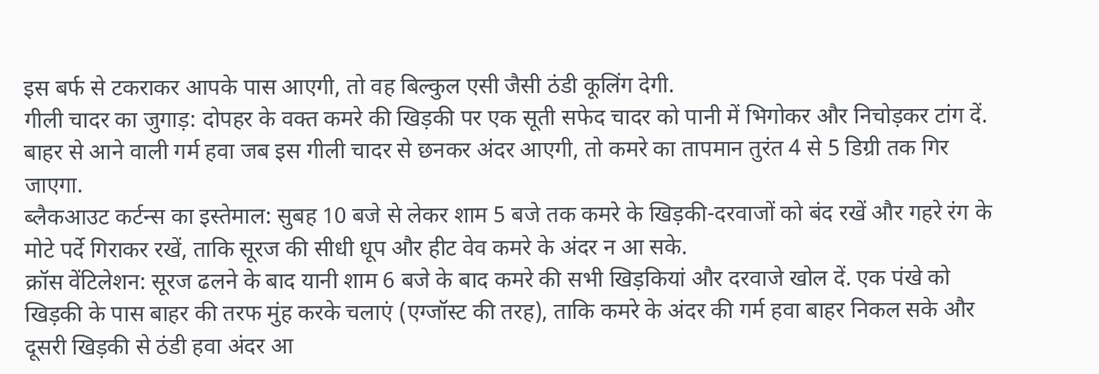इस बर्फ से टकराकर आपके पास आएगी, तो वह बिल्कुल एसी जैसी ठंडी कूलिंग देगी.
गीली चादर का जुगाड़: दोपहर के वक्त कमरे की खिड़की पर एक सूती सफेद चादर को पानी में भिगोकर और निचोड़कर टांग दें. बाहर से आने वाली गर्म हवा जब इस गीली चादर से छनकर अंदर आएगी, तो कमरे का तापमान तुरंत 4 से 5 डिग्री तक गिर जाएगा.
ब्लैकआउट कर्टन्स का इस्तेमाल: सुबह 10 बजे से लेकर शाम 5 बजे तक कमरे के खिड़की-दरवाजों को बंद रखें और गहरे रंग के मोटे पर्दे गिराकर रखें, ताकि सूरज की सीधी धूप और हीट वेव कमरे के अंदर न आ सके.
क्रॉस वेंटिलेशन: सूरज ढलने के बाद यानी शाम 6 बजे के बाद कमरे की सभी खिड़कियां और दरवाजे खोल दें. एक पंखे को खिड़की के पास बाहर की तरफ मुंह करके चलाएं (एग्जॉस्ट की तरह), ताकि कमरे के अंदर की गर्म हवा बाहर निकल सके और दूसरी खिड़की से ठंडी हवा अंदर आ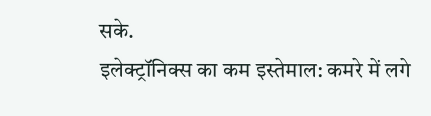सके.
इलेक्ट्रॉनिक्स का कम इस्तेमाल: कमरे में लगे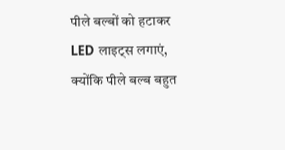पीले बल्बों को हटाकर LED लाइट्स लगाएं, क्योंकि पीले बल्ब बहुत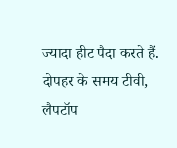ज्यादा हीट पैदा करते हैं. दोपहर के समय टीवी, लैपटॉप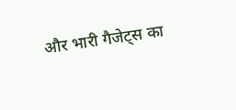और भारी गैजेट्स का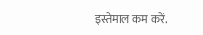इस्तेमाल कम करें.